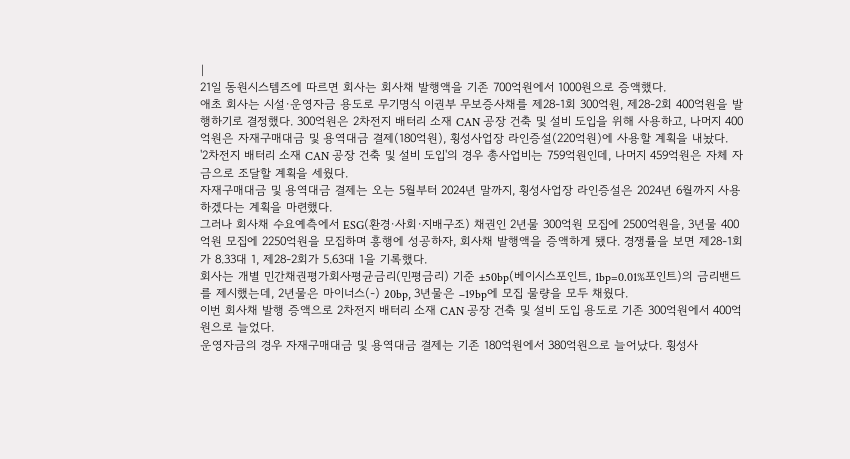|
21일 동원시스템즈에 따르면 회사는 회사채 발행액을 기존 700억원에서 1000원으로 증액했다.
애초 회사는 시설·운영자금 용도로 무기명식 이권부 무보증사채를 제28-1회 300억원, 제28-2회 400억원을 발행하기로 결정했다. 300억원은 2차전지 배터리 소재 CAN 공장 건축 및 설비 도입을 위해 사용하고, 나머지 400억원은 자재구매대금 및 용역대금 결제(180억원), 횡성사업장 라인증설(220억원)에 사용할 계획을 내놨다.
'2차전지 배터리 소재 CAN 공장 건축 및 설비 도입'의 경우 총사업비는 759억원인데, 나머지 459억원은 자체 자금으로 조달할 계획을 세웠다.
자재구매대금 및 용역대금 결제는 오는 5월부터 2024년 말까지, 횡성사업장 라인증설은 2024년 6월까지 사용하겠다는 계획을 마련했다.
그러나 회사채 수요예측에서 ESG(환경·사회·지배구조) 채권인 2년물 300억원 모집에 2500억원을, 3년물 400억원 모집에 2250억원을 모집하며 흥행에 성공하자, 회사채 발행액을 증액하게 됐다. 경쟁률을 보면 제28-1회가 8.33대 1, 제28-2회가 5.63대 1을 기록했다.
회사는 개별 민간채권평가회사평균금리(민평금리) 기준 ±50bp(베이시스포인트, 1bp=0.01%포인트)의 금리밴드를 제시했는데, 2년물은 마이너스(-) 20bp, 3년물은 –19bp에 모집 물량을 모두 채웠다.
이번 회사채 발행 증액으로 2차전지 배터리 소재 CAN 공장 건축 및 설비 도입 용도로 기존 300억원에서 400억원으로 늘었다.
운영자금의 경우 자재구매대금 및 용역대금 결제는 기존 180억원에서 380억원으로 늘어났다. 횡성사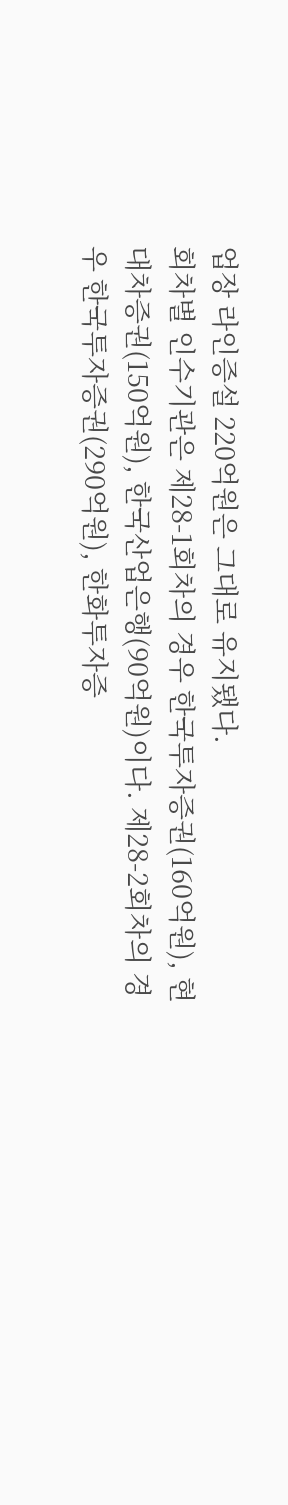업장 라인증설 220억원은 그대로 유지됐다.
회차별 인수기관은 제28-1회차의 경우 한국투자증권(160억원), 현대차증권(150억원), 한국산업은행(90억원)이다. 제28-2회차의 경우 한국투자증권(290억원), 한화투자증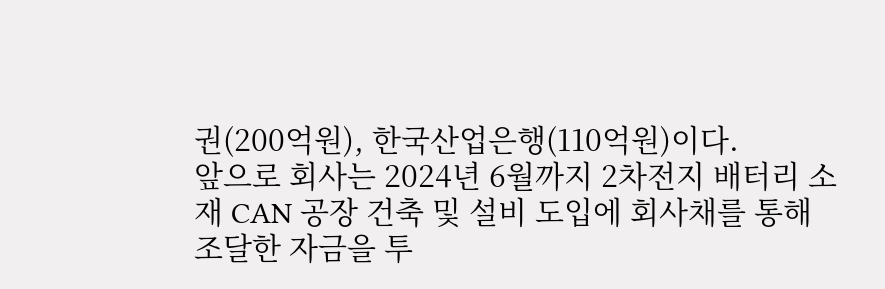권(200억원), 한국산업은행(110억원)이다.
앞으로 회사는 2024년 6월까지 2차전지 배터리 소재 CAN 공장 건축 및 설비 도입에 회사채를 통해 조달한 자금을 투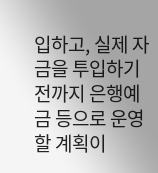입하고, 실제 자금을 투입하기 전까지 은행예금 등으로 운영할 계획이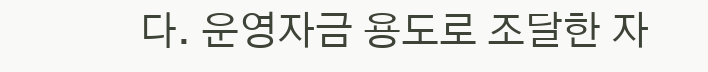다. 운영자금 용도로 조달한 자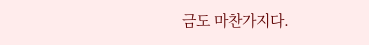금도 마찬가지다.